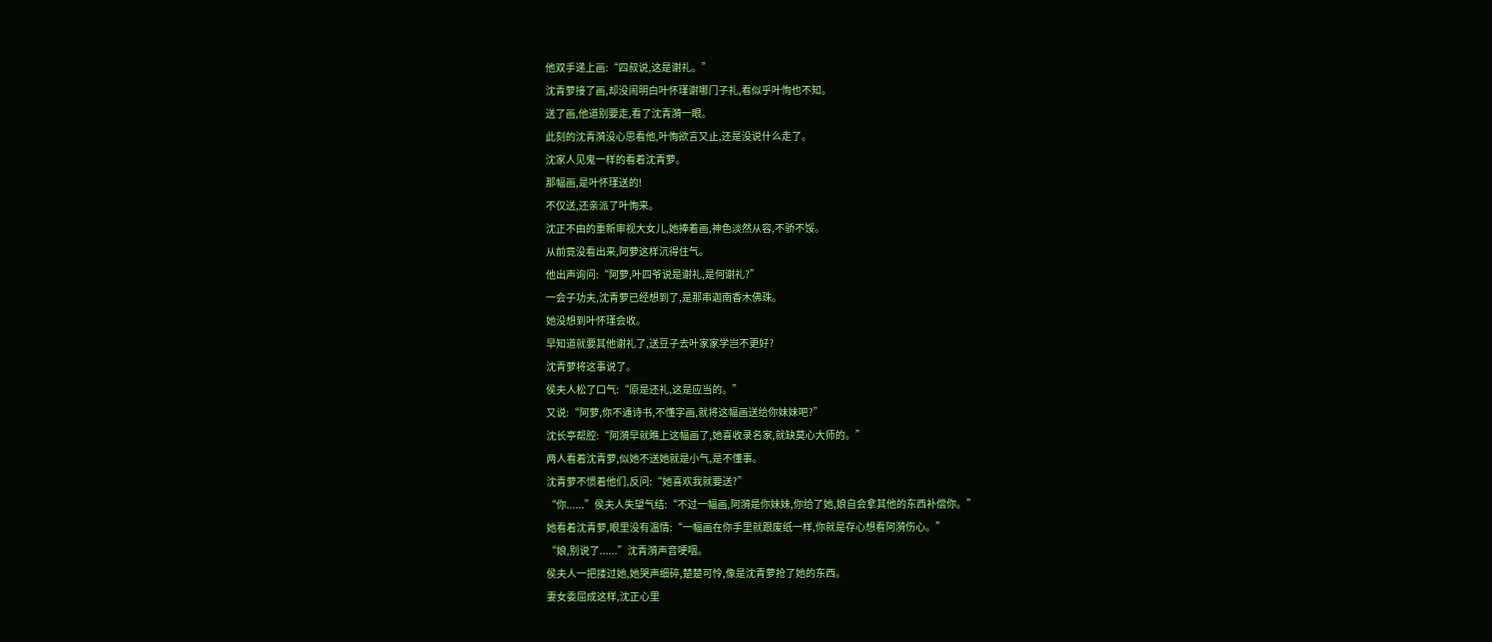他双手递上画:“四叔说,这是谢礼。”
沈青萝接了画,却没闹明白叶怀瑾谢哪门子礼,看似乎叶恂也不知。
送了画,他道别要走,看了沈青漪一眼。
此刻的沈青漪没心思看他,叶恂欲言又止,还是没说什么走了。
沈家人见鬼一样的看着沈青萝。
那幅画,是叶怀瑾送的!
不仅送,还亲派了叶恂来。
沈正不由的重新审视大女儿,她捧着画,神色淡然从容,不骄不馁。
从前竟没看出来,阿萝这样沉得住气。
他出声询问:“阿萝,叶四爷说是谢礼,是何谢礼?”
一会子功夫,沈青萝已经想到了,是那串迦南香木佛珠。
她没想到叶怀瑾会收。
早知道就要其他谢礼了,送豆子去叶家家学岂不更好?
沈青萝将这事说了。
侯夫人松了口气:“原是还礼,这是应当的。”
又说:“阿萝,你不通诗书,不懂字画,就将这幅画送给你妹妹吧?”
沈长亭帮腔:“阿漪早就瞧上这幅画了,她喜收录名家,就缺莫心大师的。”
两人看着沈青萝,似她不送她就是小气,是不懂事。
沈青萝不惯着他们,反问:“她喜欢我就要送?”
“你......”侯夫人失望气结:“不过一幅画,阿漪是你妹妹,你给了她,娘自会拿其他的东西补偿你。”
她看着沈青萝,眼里没有温情:“一幅画在你手里就跟废纸一样,你就是存心想看阿漪伤心。”
“娘,别说了......”沈青漪声音哽咽。
侯夫人一把搂过她,她哭声细碎,楚楚可怜,像是沈青萝抢了她的东西。
妻女委屈成这样,沈正心里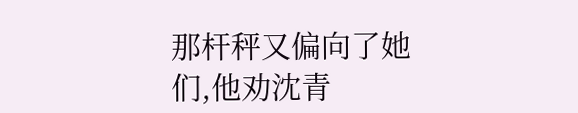那杆秤又偏向了她们,他劝沈青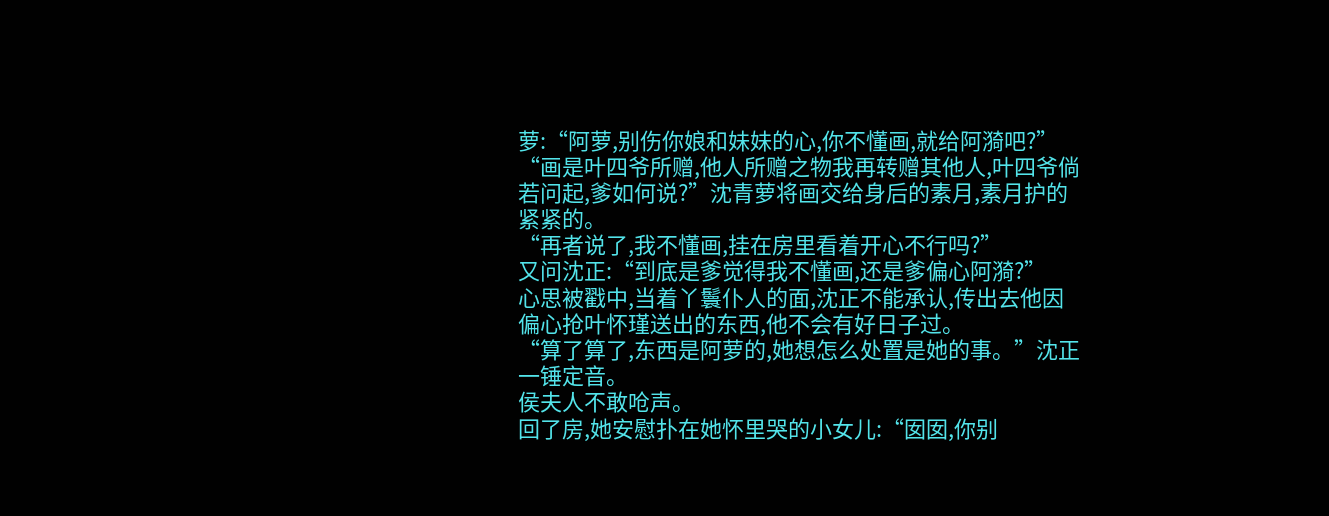萝:“阿萝,别伤你娘和妹妹的心,你不懂画,就给阿漪吧?”
“画是叶四爷所赠,他人所赠之物我再转赠其他人,叶四爷倘若问起,爹如何说?”沈青萝将画交给身后的素月,素月护的紧紧的。
“再者说了,我不懂画,挂在房里看着开心不行吗?”
又问沈正:“到底是爹觉得我不懂画,还是爹偏心阿漪?”
心思被戳中,当着丫鬟仆人的面,沈正不能承认,传出去他因偏心抢叶怀瑾送出的东西,他不会有好日子过。
“算了算了,东西是阿萝的,她想怎么处置是她的事。”沈正一锤定音。
侯夫人不敢呛声。
回了房,她安慰扑在她怀里哭的小女儿:“囡囡,你别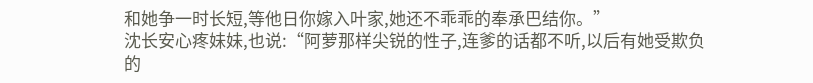和她争一时长短,等他日你嫁入叶家,她还不乖乖的奉承巴结你。”
沈长安心疼妹妹,也说:“阿萝那样尖锐的性子,连爹的话都不听,以后有她受欺负的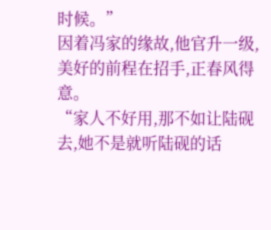时候。”
因着冯家的缘故,他官升一级,美好的前程在招手,正春风得意。
“家人不好用,那不如让陆砚去,她不是就听陆砚的话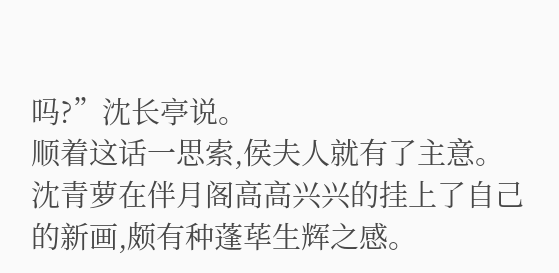吗?”沈长亭说。
顺着这话一思索,侯夫人就有了主意。
沈青萝在伴月阁高高兴兴的挂上了自己的新画,颇有种蓬荜生辉之感。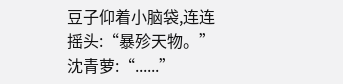豆子仰着小脑袋,连连摇头:“暴殄天物。”
沈青萝:“......”